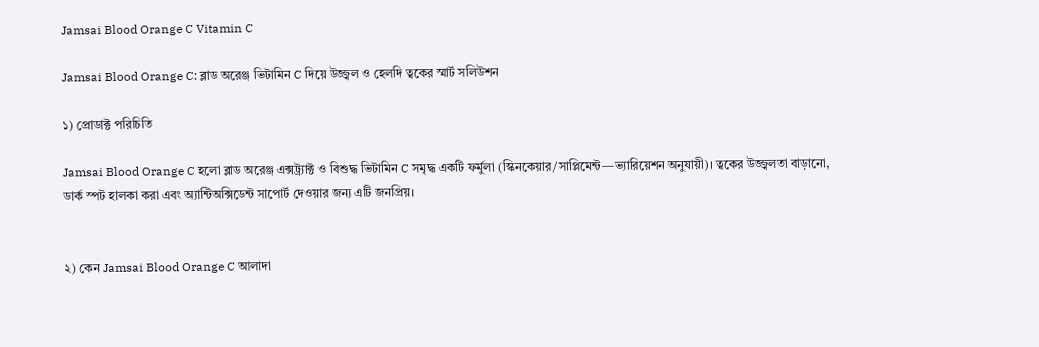Jamsai Blood Orange C Vitamin C

Jamsai Blood Orange C: ব্লাড অরেঞ্জ ভিটামিন C দিয়ে উজ্জ্বল ও হেলদি ত্বকের স্মার্ট সলিউশন

১) প্রোডাক্ট পরিচিতি

Jamsai Blood Orange C হলো ব্লাড অরেঞ্জ এক্সট্র্যাক্ট ও বিশুদ্ধ ভিটামিন C সমৃদ্ধ একটি ফর্মুলা (স্কিনকেয়ার/সাপ্লিমেন্ট—ভ্যারিয়েশন অনুযায়ী)। ত্বকের উজ্জ্বলতা বাড়ানো, ডার্ক স্পট হালকা করা এবং অ্যান্টিঅক্সিডেন্ট সাপোর্ট দেওয়ার জন্য এটি জনপ্রিয়।


২) কেন Jamsai Blood Orange C আলাদা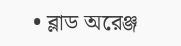• ব্লাড অরেঞ্জ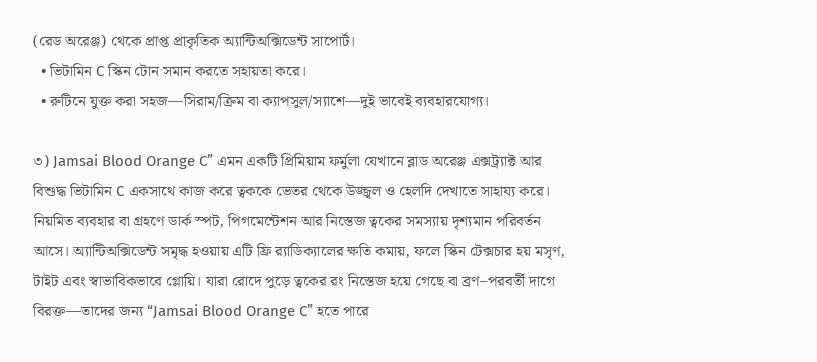(রেড অরেঞ্জ) থেকে প্রাপ্ত প্রাকৃতিক অ্যান্টিঅক্সিডেন্ট সাপোর্ট।
  • ভিটামিন C স্কিন টোন সমান করতে সহায়তা করে।
  • রুটিনে যুক্ত করা সহজ—সিরাম/ক্রিম বা ক্যাপসুল/স্যাশে—দুই ভাবেই ব্যবহারযোগ্য।

৩) Jamsai Blood Orange C” এমন একটি প্রিমিয়াম ফর্মুলা যেখানে ব্লাড অরেঞ্জ এক্সট্র্যাক্ট আর বিশুদ্ধ ভিটামিন C একসাথে কাজ করে ত্বককে ভেতর থেকে উজ্জ্বল ও হেলদি দেখাতে সাহায্য করে। নিয়মিত ব্যবহার বা গ্রহণে ডার্ক স্পট, পিগমেন্টেশন আর নিস্তেজ ত্বকের সমস্যায় দৃশ্যমান পরিবর্তন আসে। অ্যান্টিঅক্সিডেন্ট সমৃদ্ধ হওয়ায় এটি ফ্রি র‍্যাডিক্যালের ক্ষতি কমায়, ফলে স্কিন টেক্সচার হয় মসৃণ, টাইট এবং স্বাভাবিকভাবে গ্লোয়ি। যারা রোদে পুড়ে ত্বকের রং নিস্তেজ হয়ে গেছে বা ব্রণ–পরবর্তী দাগে বিরক্ত—তাদের জন্য “Jamsai Blood Orange C” হতে পারে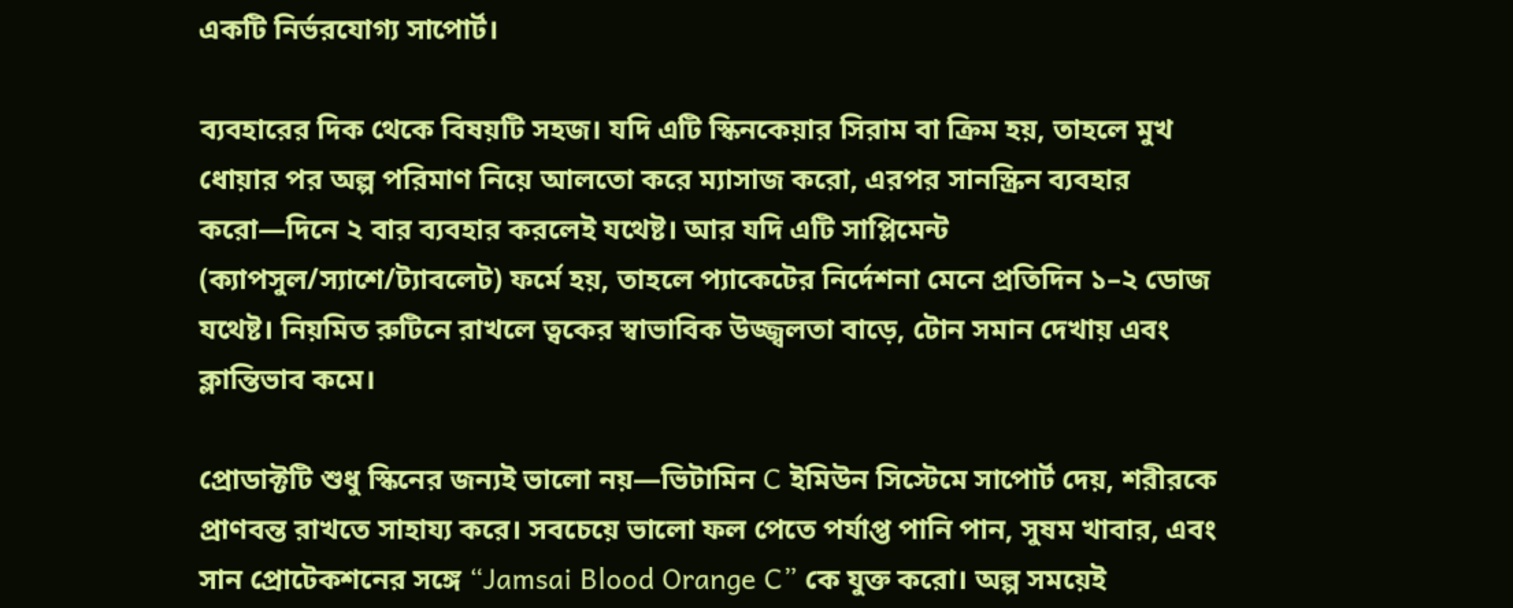একটি নির্ভরযোগ্য সাপোর্ট।

ব্যবহারের দিক থেকে বিষয়টি সহজ। যদি এটি স্কিনকেয়ার সিরাম বা ক্রিম হয়, তাহলে মুখ ধোয়ার পর অল্প পরিমাণ নিয়ে আলতো করে ম্যাসাজ করো, এরপর সানস্ক্রিন ব্যবহার করো—দিনে ২ বার ব্যবহার করলেই যথেষ্ট। আর যদি এটি সাপ্লিমেন্ট (ক্যাপসুল/স্যাশে/ট্যাবলেট) ফর্মে হয়, তাহলে প্যাকেটের নির্দেশনা মেনে প্রতিদিন ১–২ ডোজ যথেষ্ট। নিয়মিত রুটিনে রাখলে ত্বকের স্বাভাবিক উজ্জ্বলতা বাড়ে, টোন সমান দেখায় এবং ক্লান্তিভাব কমে।

প্রোডাক্টটি শুধু স্কিনের জন্যই ভালো নয়—ভিটামিন C ইমিউন সিস্টেমে সাপোর্ট দেয়, শরীরকে প্রাণবন্ত রাখতে সাহায্য করে। সবচেয়ে ভালো ফল পেতে পর্যাপ্ত পানি পান, সুষম খাবার, এবং সান প্রোটেকশনের সঙ্গে “Jamsai Blood Orange C” কে যুক্ত করো। অল্প সময়েই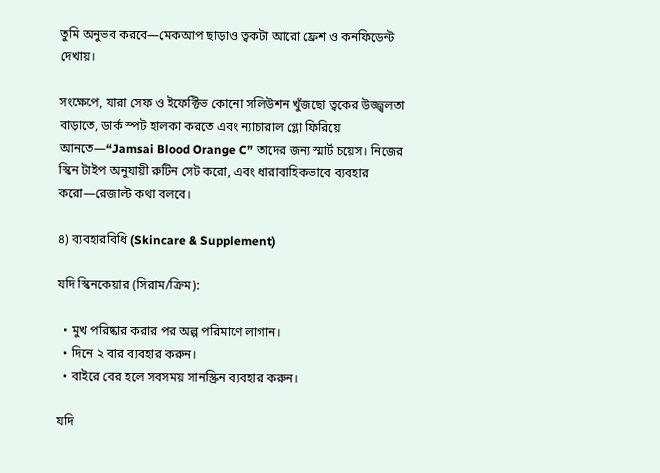তুমি অনুভব করবে—মেকআপ ছাড়াও ত্বকটা আরো ফ্রেশ ও কনফিডেন্ট দেখায়।

সংক্ষেপে, যারা সেফ ও ইফেক্টিভ কোনো সলিউশন খুঁজছো ত্বকের উজ্জ্বলতা বাড়াতে, ডার্ক স্পট হালকা করতে এবং ন্যাচারাল গ্লো ফিরিয়ে আনতে—“Jamsai Blood Orange C” তাদের জন্য স্মার্ট চয়েস। নিজের স্কিন টাইপ অনুযায়ী রুটিন সেট করো, এবং ধারাবাহিকভাবে ব্যবহার করো—রেজাল্ট কথা বলবে।

৪) ব্যবহারবিধি (Skincare & Supplement)

যদি স্কিনকেয়ার (সিরাম/ক্রিম):

  • মুখ পরিষ্কার করার পর অল্প পরিমাণে লাগান।
  • দিনে ২ বার ব্যবহার করুন।
  • বাইরে বের হলে সবসময় সানস্ক্রিন ব্যবহার করুন।

যদি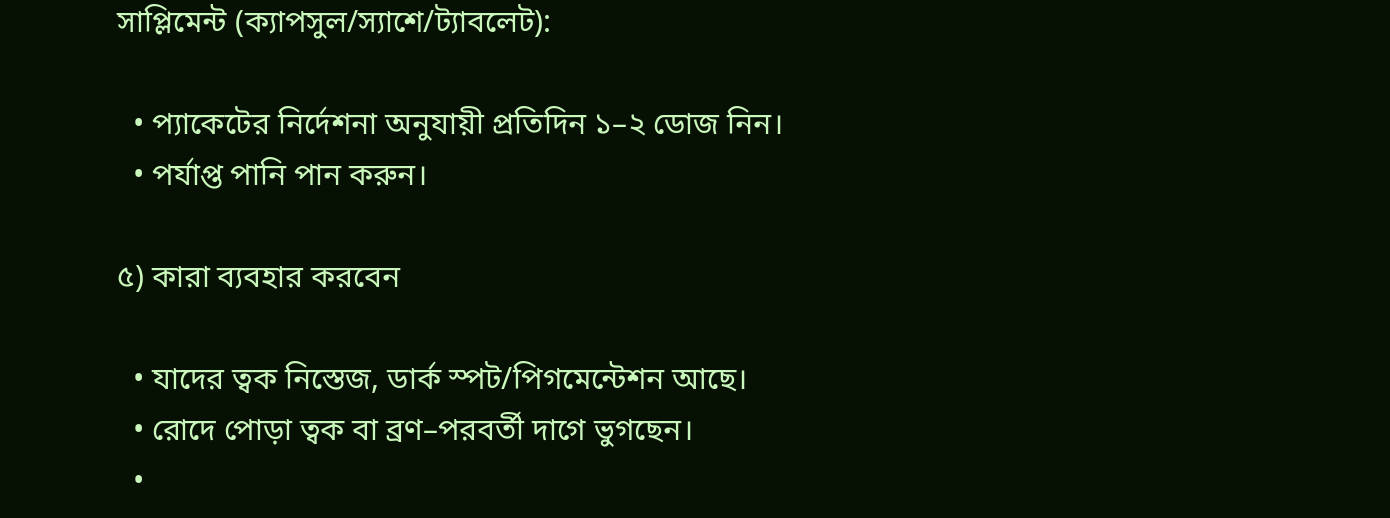সাপ্লিমেন্ট (ক্যাপসুল/স্যাশে/ট্যাবলেট):

  • প্যাকেটের নির্দেশনা অনুযায়ী প্রতিদিন ১–২ ডোজ নিন।
  • পর্যাপ্ত পানি পান করুন।

৫) কারা ব্যবহার করবেন

  • যাদের ত্বক নিস্তেজ, ডার্ক স্পট/পিগমেন্টেশন আছে।
  • রোদে পোড়া ত্বক বা ব্রণ–পরবর্তী দাগে ভুগছেন।
  •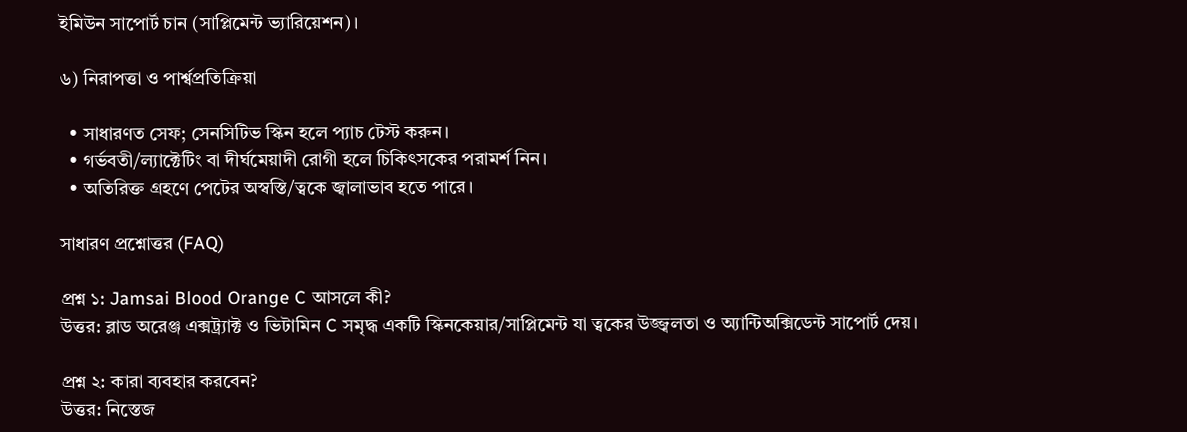ইমিউন সাপোর্ট চান (সাপ্লিমেন্ট ভ্যারিয়েশন)।

৬) নিরাপত্তা ও পার্শ্বপ্রতিক্রিয়া

  • সাধারণত সেফ; সেনসিটিভ স্কিন হলে প্যাচ টেস্ট করুন।
  • গর্ভবতী/ল্যাক্টেটিং বা দীর্ঘমেয়াদী রোগী হলে চিকিৎসকের পরামর্শ নিন।
  • অতিরিক্ত গ্রহণে পেটের অস্বস্তি/ত্বকে জ্বালাভাব হতে পারে।

সাধারণ প্রশ্নোত্তর (FAQ)

প্রশ্ন ১: Jamsai Blood Orange C আসলে কী?
উত্তর: ব্লাড অরেঞ্জ এক্সট্র্যাক্ট ও ভিটামিন C সমৃদ্ধ একটি স্কিনকেয়ার/সাপ্লিমেন্ট যা ত্বকের উজ্জ্বলতা ও অ্যান্টিঅক্সিডেন্ট সাপোর্ট দেয়।

প্রশ্ন ২: কারা ব্যবহার করবেন?
উত্তর: নিস্তেজ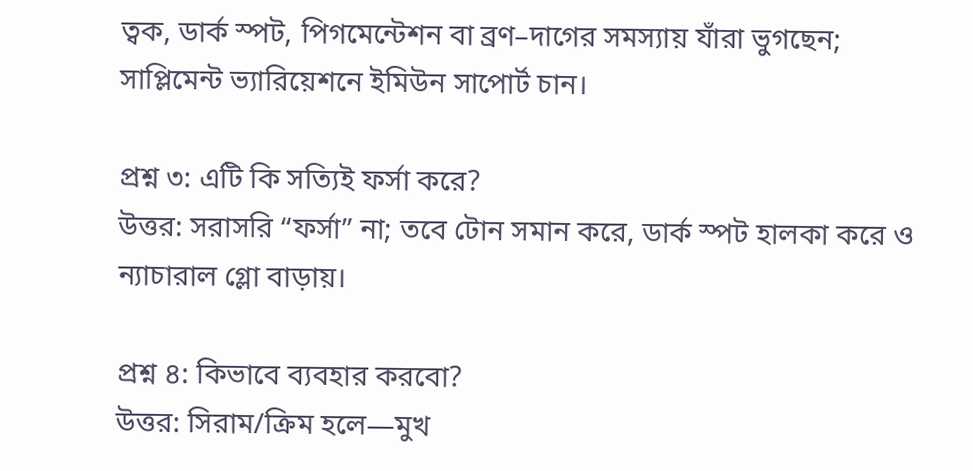ত্বক, ডার্ক স্পট, পিগমেন্টেশন বা ব্রণ–দাগের সমস্যায় যাঁরা ভুগছেন; সাপ্লিমেন্ট ভ্যারিয়েশনে ইমিউন সাপোর্ট চান।

প্রশ্ন ৩: এটি কি সত্যিই ফর্সা করে?
উত্তর: সরাসরি “ফর্সা” না; তবে টোন সমান করে, ডার্ক স্পট হালকা করে ও ন্যাচারাল গ্লো বাড়ায়।

প্রশ্ন ৪: কিভাবে ব্যবহার করবো?
উত্তর: সিরাম/ক্রিম হলে—মুখ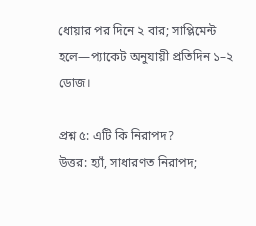ধোয়ার পর দিনে ২ বার; সাপ্লিমেন্ট হলে—প্যাকেট অনুযায়ী প্রতিদিন ১–২ ডোজ।

প্রশ্ন ৫: এটি কি নিরাপদ?
উত্তর: হ্যাঁ, সাধারণত নিরাপদ;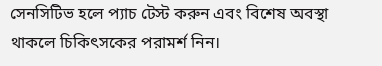সেনসিটিভ হলে প্যাচ টেস্ট করুন এবং বিশেষ অবস্থা থাকলে চিকিৎসকের পরামর্শ নিন।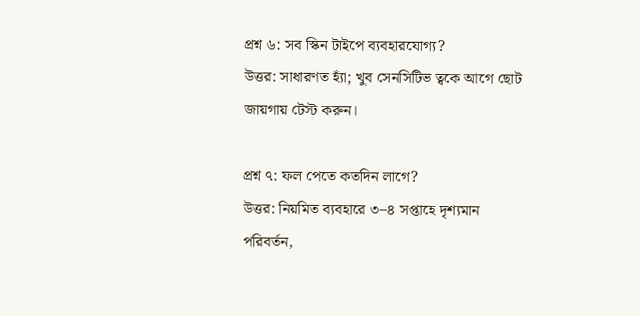প্রশ্ন ৬: সব স্কিন টাইপে ব্যবহারযোগ্য?
উত্তর: সাধারণত হ্যাঁ; খুব সেনসিটিভ ত্বকে আগে ছোট জায়গায় টেস্ট করুন।

প্রশ্ন ৭: ফল পেতে কতদিন লাগে?
উত্তর: নিয়মিত ব্যবহারে ৩–৪ সপ্তাহে দৃশ্যমান পরিবর্তন,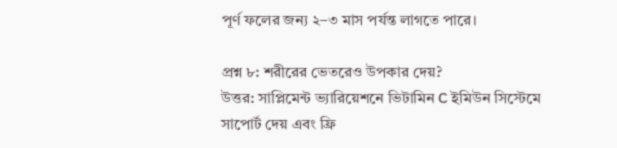পূর্ণ ফলের জন্য ২–৩ মাস পর্যন্ত লাগতে পারে।

প্রশ্ন ৮: শরীরের ভেতরেও উপকার দেয়?
উত্তর: সাপ্লিমেন্ট ভ্যারিয়েশনে ভিটামিন C ইমিউন সিস্টেমে সাপোর্ট দেয় এবং ফ্রি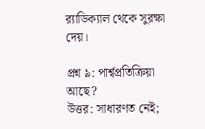র‍্যাডিক্যাল থেকে সুরক্ষা দেয়।

প্রশ্ন ৯: পার্শ্বপ্রতিক্রিয়া আছে?
উত্তর: সাধারণত নেই;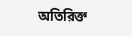অতিরিক্ত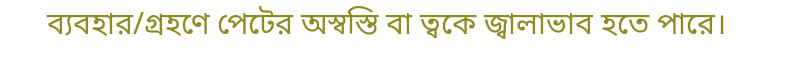ব্যবহার/গ্রহণে পেটের অস্বস্তি বা ত্বকে জ্বালাভাব হতে পারে।